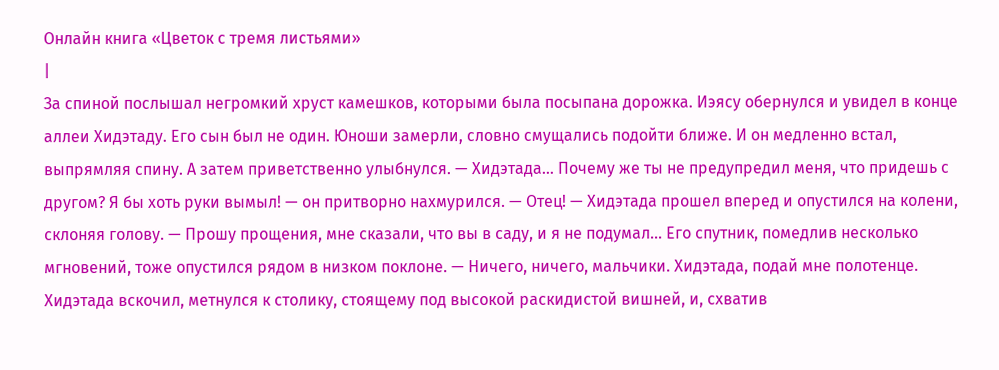Онлайн книга «Цветок с тремя листьями»
|
За спиной послышал негромкий хруст камешков, которыми была посыпана дорожка. Иэясу обернулся и увидел в конце аллеи Хидэтаду. Его сын был не один. Юноши замерли, словно смущались подойти ближе. И он медленно встал, выпрямляя спину. А затем приветственно улыбнулся. — Хидэтада… Почему же ты не предупредил меня, что придешь с другом? Я бы хоть руки вымыл! — он притворно нахмурился. — Отец! — Хидэтада прошел вперед и опустился на колени, склоняя голову. — Прошу прощения, мне сказали, что вы в саду, и я не подумал… Его спутник, помедлив несколько мгновений, тоже опустился рядом в низком поклоне. — Ничего, ничего, мальчики. Хидэтада, подай мне полотенце. Хидэтада вскочил, метнулся к столику, стоящему под высокой раскидистой вишней, и, схватив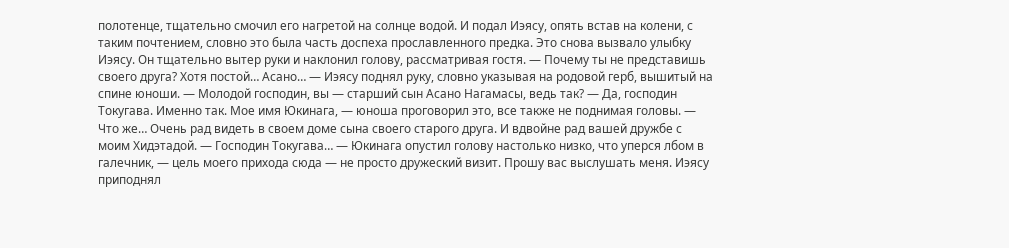полотенце, тщательно смочил его нагретой на солнце водой. И подал Иэясу, опять встав на колени, с таким почтением, словно это была часть доспеха прославленного предка. Это снова вызвало улыбку Иэясу. Он тщательно вытер руки и наклонил голову, рассматривая гостя. — Почему ты не представишь своего друга? Хотя постой… Асано… — Иэясу поднял руку, словно указывая на родовой герб, вышитый на спине юноши. — Молодой господин, вы — старший сын Асано Нагамасы, ведь так? — Да, господин Токугава. Именно так. Мое имя Юкинага, — юноша проговорил это, все также не поднимая головы. — Что же… Очень рад видеть в своем доме сына своего старого друга. И вдвойне рад вашей дружбе с моим Хидэтадой. — Господин Токугава… — Юкинага опустил голову настолько низко, что уперся лбом в галечник, — цель моего прихода сюда — не просто дружеский визит. Прошу вас выслушать меня. Иэясу приподнял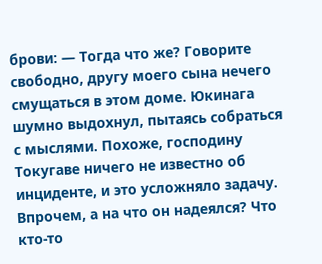брови: — Тогда что же? Говорите свободно, другу моего сына нечего смущаться в этом доме. Юкинага шумно выдохнул, пытаясь собраться с мыслями. Похоже, господину Токугаве ничего не известно об инциденте, и это усложняло задачу. Впрочем, а на что он надеялся? Что кто-то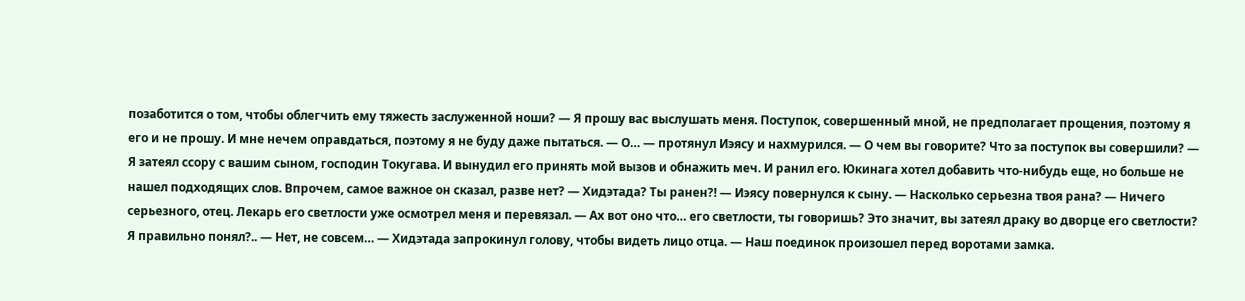позаботится о том, чтобы облегчить ему тяжесть заслуженной ноши? — Я прошу вас выслушать меня. Поступок, совершенный мной, не предполагает прощения, поэтому я его и не прошу. И мне нечем оправдаться, поэтому я не буду даже пытаться. — О… — протянул Иэясу и нахмурился. — О чем вы говорите? Что за поступок вы совершили? — Я затеял ссору с вашим сыном, господин Токугава. И вынудил его принять мой вызов и обнажить меч. И ранил его. Юкинага хотел добавить что-нибудь еще, но больше не нашел подходящих слов. Впрочем, самое важное он сказал, разве нет? — Хидэтада? Ты ранен?! — Иэясу повернулся к сыну. — Насколько серьезна твоя рана? — Ничего серьезного, отец. Лекарь его светлости уже осмотрел меня и перевязал. — Ах вот оно что… его светлости, ты говоришь? Это значит, вы затеял драку во дворце его светлости? Я правильно понял?.. — Нет, не совсем… — Хидэтада запрокинул голову, чтобы видеть лицо отца. — Наш поединок произошел перед воротами замка.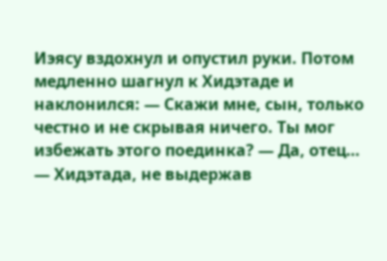Иэясу вздохнул и опустил руки. Потом медленно шагнул к Хидэтаде и наклонился: — Скажи мне, сын, только честно и не скрывая ничего. Ты мог избежать этого поединка? — Да, отец… — Хидэтада, не выдержав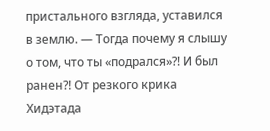пристального взгляда, уставился в землю. — Тогда почему я слышу о том, что ты «подрался»?! И был ранен?! От резкого крика Хидэтада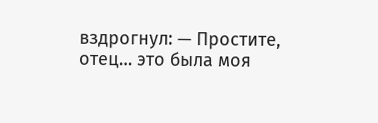вздрогнул: — Простите, отец… это была моя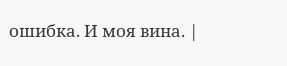ошибка. И моя вина. |